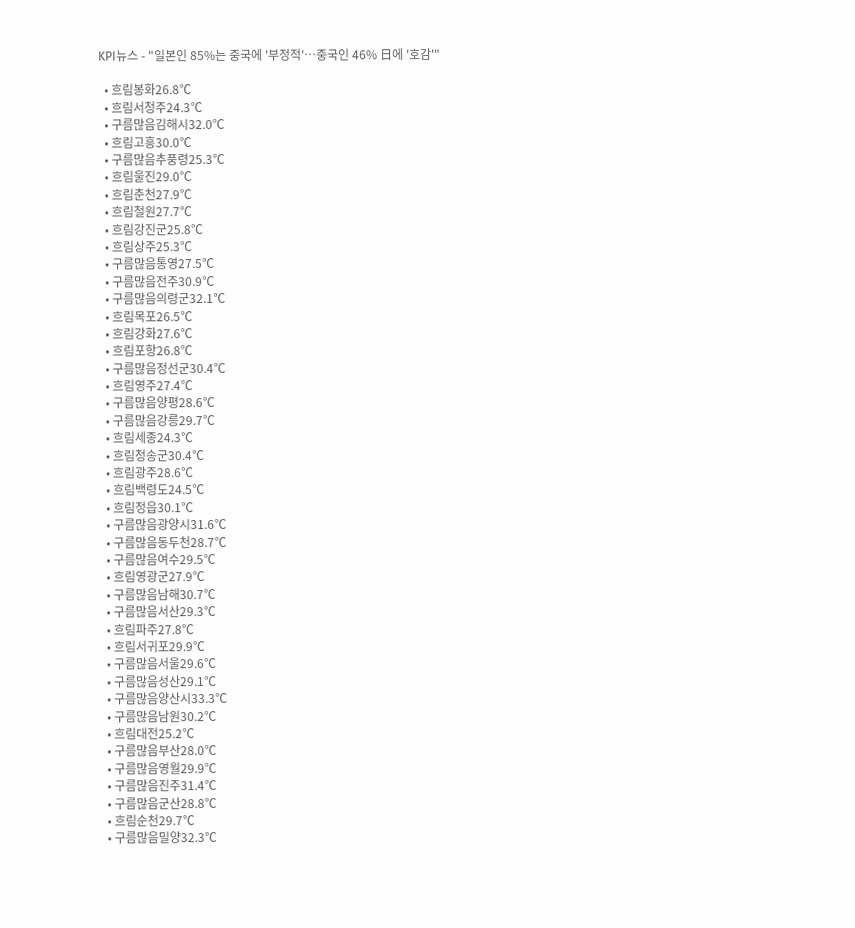KPI뉴스 - "일본인 85%는 중국에 '부정적'…중국인 46% 日에 '호감'"

  • 흐림봉화26.8℃
  • 흐림서청주24.3℃
  • 구름많음김해시32.0℃
  • 흐림고흥30.0℃
  • 구름많음추풍령25.3℃
  • 흐림울진29.0℃
  • 흐림춘천27.9℃
  • 흐림철원27.7℃
  • 흐림강진군25.8℃
  • 흐림상주25.3℃
  • 구름많음통영27.5℃
  • 구름많음전주30.9℃
  • 구름많음의령군32.1℃
  • 흐림목포26.5℃
  • 흐림강화27.6℃
  • 흐림포항26.8℃
  • 구름많음정선군30.4℃
  • 흐림영주27.4℃
  • 구름많음양평28.6℃
  • 구름많음강릉29.7℃
  • 흐림세종24.3℃
  • 흐림청송군30.4℃
  • 흐림광주28.6℃
  • 흐림백령도24.5℃
  • 흐림정읍30.1℃
  • 구름많음광양시31.6℃
  • 구름많음동두천28.7℃
  • 구름많음여수29.5℃
  • 흐림영광군27.9℃
  • 구름많음남해30.7℃
  • 구름많음서산29.3℃
  • 흐림파주27.8℃
  • 흐림서귀포29.9℃
  • 구름많음서울29.6℃
  • 구름많음성산29.1℃
  • 구름많음양산시33.3℃
  • 구름많음남원30.2℃
  • 흐림대전25.2℃
  • 구름많음부산28.0℃
  • 구름많음영월29.9℃
  • 구름많음진주31.4℃
  • 구름많음군산28.8℃
  • 흐림순천29.7℃
  • 구름많음밀양32.3℃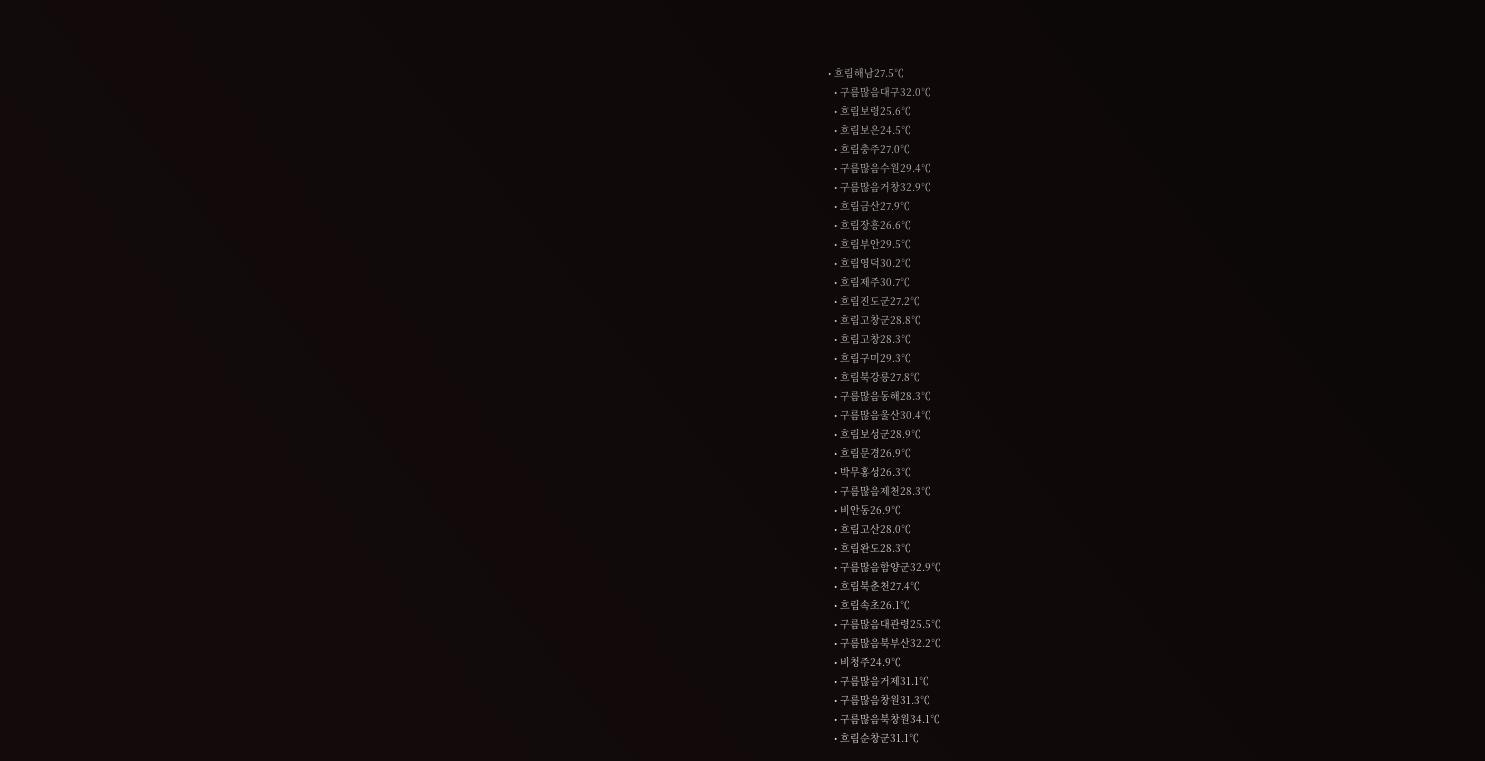• 흐림해남27.5℃
  • 구름많음대구32.0℃
  • 흐림보령25.6℃
  • 흐림보은24.5℃
  • 흐림충주27.0℃
  • 구름많음수원29.4℃
  • 구름많음거창32.9℃
  • 흐림금산27.9℃
  • 흐림장흥26.6℃
  • 흐림부안29.5℃
  • 흐림영덕30.2℃
  • 흐림제주30.7℃
  • 흐림진도군27.2℃
  • 흐림고창군28.8℃
  • 흐림고창28.3℃
  • 흐림구미29.3℃
  • 흐림북강릉27.8℃
  • 구름많음동해28.3℃
  • 구름많음울산30.4℃
  • 흐림보성군28.9℃
  • 흐림문경26.9℃
  • 박무홍성26.3℃
  • 구름많음제천28.3℃
  • 비안동26.9℃
  • 흐림고산28.0℃
  • 흐림완도28.3℃
  • 구름많음함양군32.9℃
  • 흐림북춘천27.4℃
  • 흐림속초26.1℃
  • 구름많음대관령25.5℃
  • 구름많음북부산32.2℃
  • 비청주24.9℃
  • 구름많음거제31.1℃
  • 구름많음창원31.3℃
  • 구름많음북창원34.1℃
  • 흐림순창군31.1℃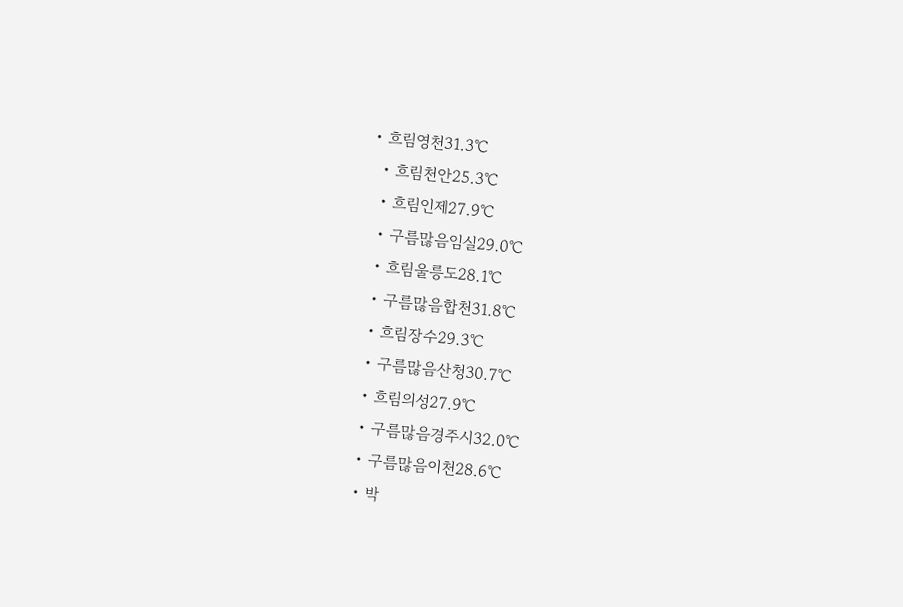• 흐림영천31.3℃
  • 흐림천안25.3℃
  • 흐림인제27.9℃
  • 구름많음임실29.0℃
  • 흐림울릉도28.1℃
  • 구름많음합천31.8℃
  • 흐림장수29.3℃
  • 구름많음산청30.7℃
  • 흐림의성27.9℃
  • 구름많음경주시32.0℃
  • 구름많음이천28.6℃
  • 박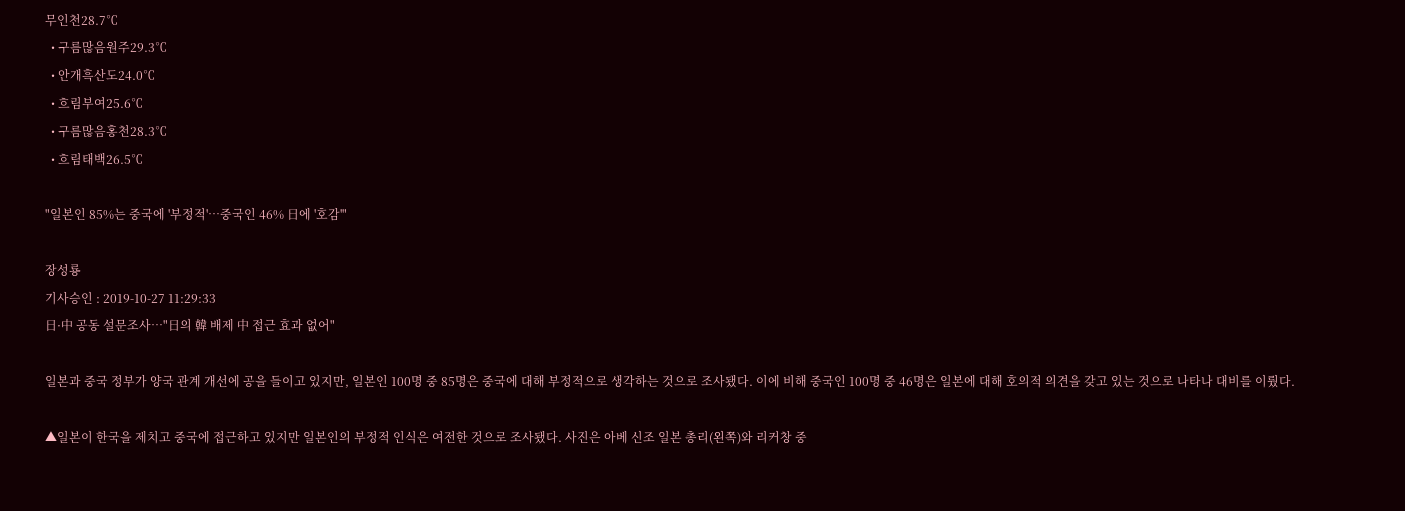무인천28.7℃
  • 구름많음원주29.3℃
  • 안개흑산도24.0℃
  • 흐림부여25.6℃
  • 구름많음홍천28.3℃
  • 흐림태백26.5℃

"일본인 85%는 중국에 '부정적'…중국인 46% 日에 '호감'"

장성룡
기사승인 : 2019-10-27 11:29:33
日·中 공동 설문조사…"日의 韓 배제 中 접근 효과 없어"

일본과 중국 정부가 양국 관계 개선에 공을 들이고 있지만, 일본인 100명 중 85명은 중국에 대해 부정적으로 생각하는 것으로 조사됐다. 이에 비해 중국인 100명 중 46명은 일본에 대해 호의적 의견을 갖고 있는 것으로 나타나 대비를 이뤘다.

▲일본이 한국을 제치고 중국에 접근하고 있지만 일본인의 부정적 인식은 여전한 것으로 조사됐다. 사진은 아베 신조 일본 총리(왼쪽)와 리커창 중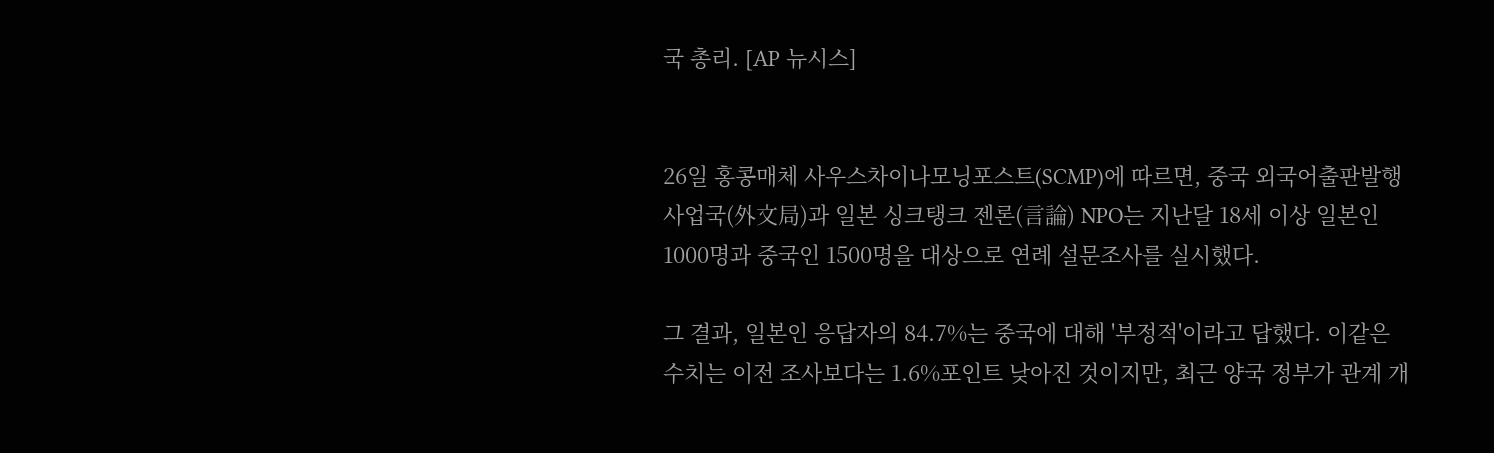국 총리. [AP 뉴시스]


26일 홍콩매체 사우스차이나모닝포스트(SCMP)에 따르면, 중국 외국어출판발행사업국(外文局)과 일본 싱크탱크 젠론(言論) NPO는 지난달 18세 이상 일본인 1000명과 중국인 1500명을 대상으로 연례 설문조사를 실시했다.

그 결과, 일본인 응답자의 84.7%는 중국에 대해 '부정적'이라고 답했다. 이같은 수치는 이전 조사보다는 1.6%포인트 낮아진 것이지만, 최근 양국 정부가 관계 개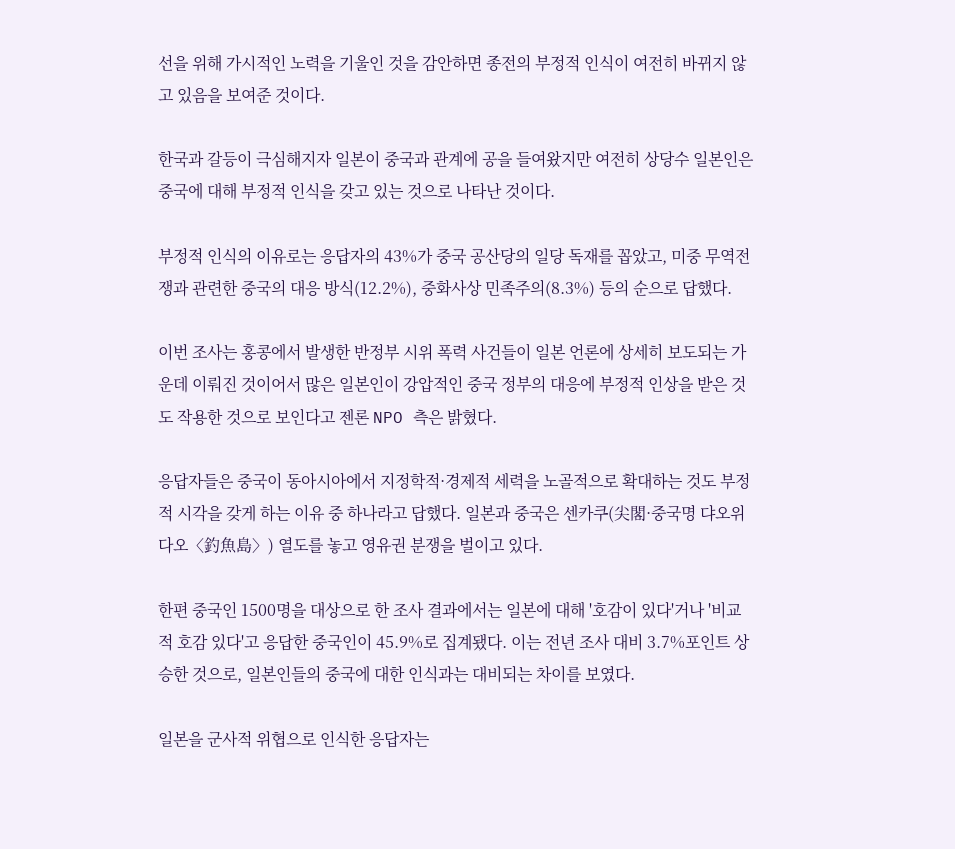선을 위해 가시적인 노력을 기울인 것을 감안하면 종전의 부정적 인식이 여전히 바뀌지 않고 있음을 보여준 것이다.

한국과 갈등이 극심해지자 일본이 중국과 관계에 공을 들여왔지만 여전히 상당수 일본인은 중국에 대해 부정적 인식을 갖고 있는 것으로 나타난 것이다.

부정적 인식의 이유로는 응답자의 43%가 중국 공산당의 일당 독재를 꼽았고, 미중 무역전쟁과 관련한 중국의 대응 방식(12.2%), 중화사상 민족주의(8.3%) 등의 순으로 답했다.

이번 조사는 홍콩에서 발생한 반정부 시위 폭력 사건들이 일본 언론에 상세히 보도되는 가운데 이뤄진 것이어서 많은 일본인이 강압적인 중국 정부의 대응에 부정적 인상을 받은 것도 작용한 것으로 보인다고 젠론 NPO 측은 밝혔다.

응답자들은 중국이 동아시아에서 지정학적·경제적 세력을 노골적으로 확대하는 것도 부정적 시각을 갖게 하는 이유 중 하나라고 답했다. 일본과 중국은 센카쿠(尖閣·중국명 댜오위다오〈釣魚島〉) 열도를 놓고 영유권 분쟁을 벌이고 있다.

한편 중국인 1500명을 대상으로 한 조사 결과에서는 일본에 대해 '호감이 있다'거나 '비교적 호감 있다'고 응답한 중국인이 45.9%로 집계됐다. 이는 전년 조사 대비 3.7%포인트 상승한 것으로, 일본인들의 중국에 대한 인식과는 대비되는 차이를 보였다.

일본을 군사적 위협으로 인식한 응답자는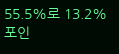55.5%로 13.2%포인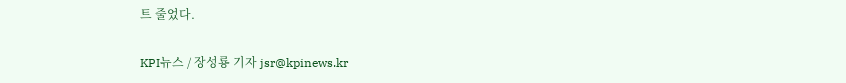트 줄었다.

KPI뉴스 / 장성룡 기자 jsr@kpinews.kr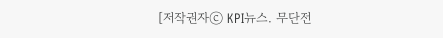[저작권자ⓒ KPI뉴스. 무단전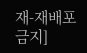재-재배포 금지]